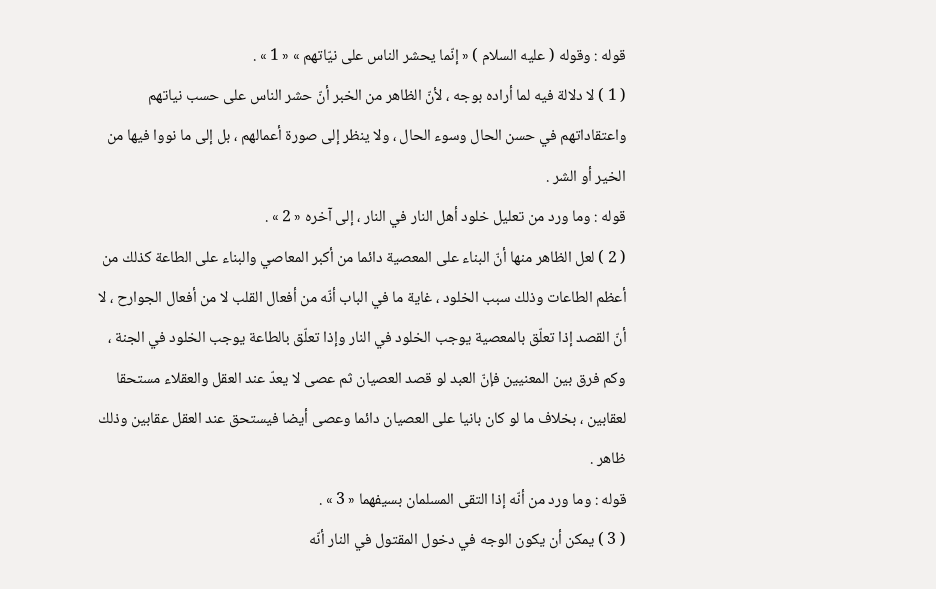قوله : وقوله ( عليه السلام ) « إنّما يحشر الناس على نيّاتهم » « 1 » .
( 1 ) لا دلالة فيه لما أراده بوجه ، لأنّ الظاهر من الخبر أنّ حشر الناس على حسب نياتهم واعتقاداتهم في حسن الحال وسوء الحال ، ولا ينظر إلى صورة أعمالهم ، بل إلى ما نووا فيها من الخير أو الشر .
قوله : وما ورد من تعليل خلود أهل النار في النار ، إلى آخره « 2 » .
( 2 ) لعل الظاهر منها أنّ البناء على المعصية دائما من أكبر المعاصي والبناء على الطاعة كذلك من أعظم الطاعات وذلك سبب الخلود ، غاية ما في الباب أنّه من أفعال القلب لا من أفعال الجوارح ، لا أنّ القصد إذا تعلّق بالمعصية يوجب الخلود في النار وإذا تعلّق بالطاعة يوجب الخلود في الجنة ، وكم فرق بين المعنيين فإنّ العبد لو قصد العصيان ثم عصى لا يعدّ عند العقل والعقلاء مستحقا لعقابين ، بخلاف ما لو كان بانيا على العصيان دائما وعصى أيضا فيستحق عند العقل عقابين وذلك ظاهر .
قوله : وما ورد من أنّه إذا التقى المسلمان بسيفهما « 3 » .
( 3 ) يمكن أن يكون الوجه في دخول المقتول في النار أنّه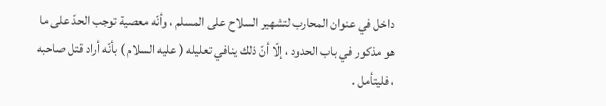داخل في عنوان المحارب لتشهير السلاح على المسلم ، وأنّه معصية توجب الحدّ على ما هو مذكور في باب الحدود ، إلّا أنّ ذلك ينافي تعليله ( عليه السلام ) بأنّه أراد قتل صاحبه ، فليتأمل .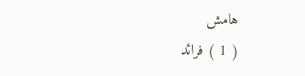هامش
( 1 ) فرائد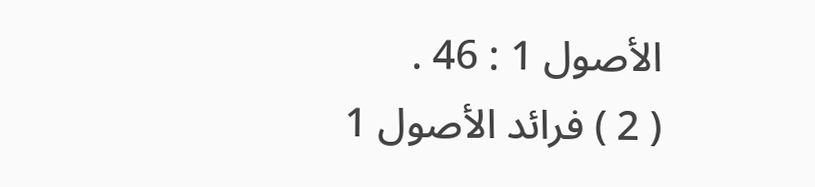الأصول 1 : 46 .
( 2 ) فرائد الأصول 1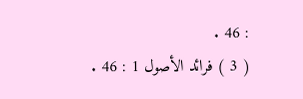: 46 .
( 3 ) فرائد الأصول 1 : 46 .